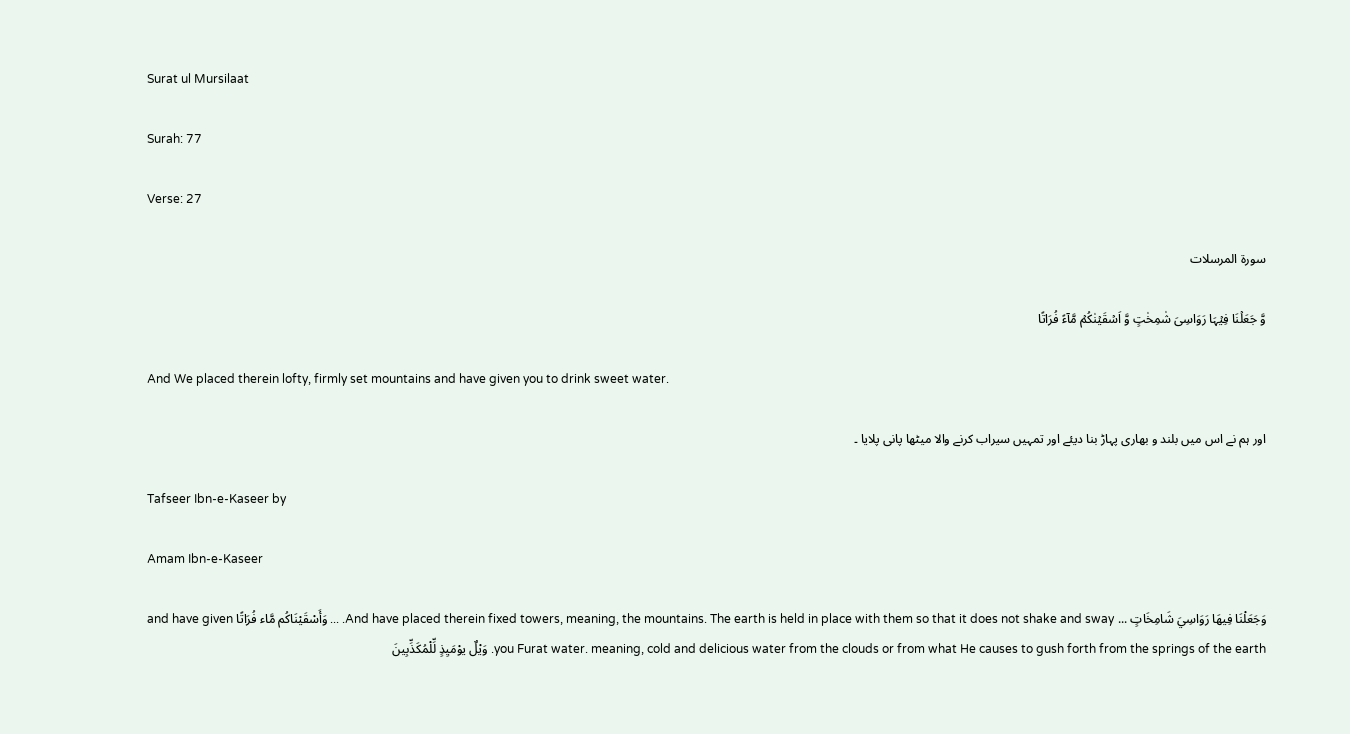Surat ul Mursilaat

Surah: 77

Verse: 27

سورة المرسلات

وَّ جَعَلۡنَا فِیۡہَا رَوَاسِیَ شٰمِخٰتٍ وَّ اَسۡقَیۡنٰکُمۡ مَّآءً فُرَاتًا

And We placed therein lofty, firmly set mountains and have given you to drink sweet water.

اور ہم نے اس میں بلند و بھاری پہاڑ بنا دیئے اور تمہیں سیراب کرنے والا میٹھا پانی پلایا ۔

Tafseer Ibn-e-Kaseer by

Amam Ibn-e-Kaseer

وَجَعَلْنَا فِيهَا رَوَاسِيَ شَامِخَاتٍ ... And have placed therein fixed towers, meaning, the mountains. The earth is held in place with them so that it does not shake and sway. ... وَأَسْقَيْنَاكُم مَّاء فُرَاتًا and have given you Furat water. meaning, cold and delicious water from the clouds or from what He causes to gush forth from the springs of the earth. وَيْلٌ يوْمَيِذٍ لِّلْمُكَذِّبِينَ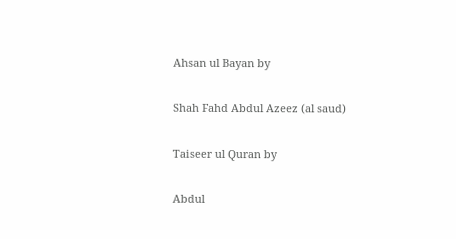Ahsan ul Bayan by

Shah Fahd Abdul Azeez (al saud)

Taiseer ul Quran by

Abdul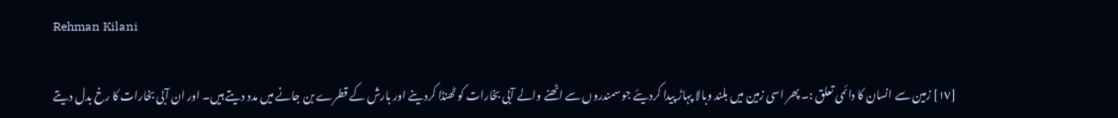Rehman Kilani

[١٧] زمین سے انسان کا دائمی تعلق :۔ پھر اسی زمین میں بلند وبالا پہاڑ پیدا کردیئے جو سمندروں سے اٹھنے والے آبی بخارات کو ٹھنڈا کردینے اور بارش کے قطرے بن جانے میں مدد دیتے ہیں۔ اور ان آبی بخارات کا رخ بدل دیتے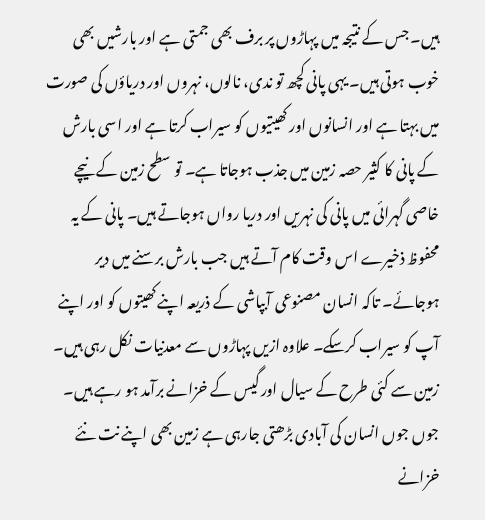ہیں۔ جس کے نتیجہ میں پہاڑوں پر برف بھی جمتی ہے اور بارشیں بھی خوب ہوتی ہیں۔ یہی پانی کچھ تو ندی، نالوں، نہروں اور دریاؤں کی صورت میں بہتا ہے اور انسانوں اور کھیتیوں کو سیراب کرتا ہے اور اسی بارش کے پانی کا کثیر حصہ زمین میں جذب ہوجاتا ہے۔ تو سطح زمین کے نیچے خاصی گہرائی میں پانی کی نہریں اور دریا رواں ہوجاتے ہیں۔ پانی کے یہ محفوظ ذخیرے اس وقت کام آتے ہیں جب بارش برسنے میں دیر ہوجائے۔ تاکہ انسان مصنوعی آبپاشی کے ذریعہ اپنے کھیتوں کو اور اپنے آپ کو سیراب کرسکے۔ علاوہ ازیں پہاڑوں سے معدنیات نکل رہی ہیں۔ زمین سے کئی طرح کے سیال اور گیس کے خزانے برآمد ہو رہے ہیں۔ جوں جوں انسان کی آبادی بڑھتی جارہی ہے زمین بھی اپنے نت نئے خزانے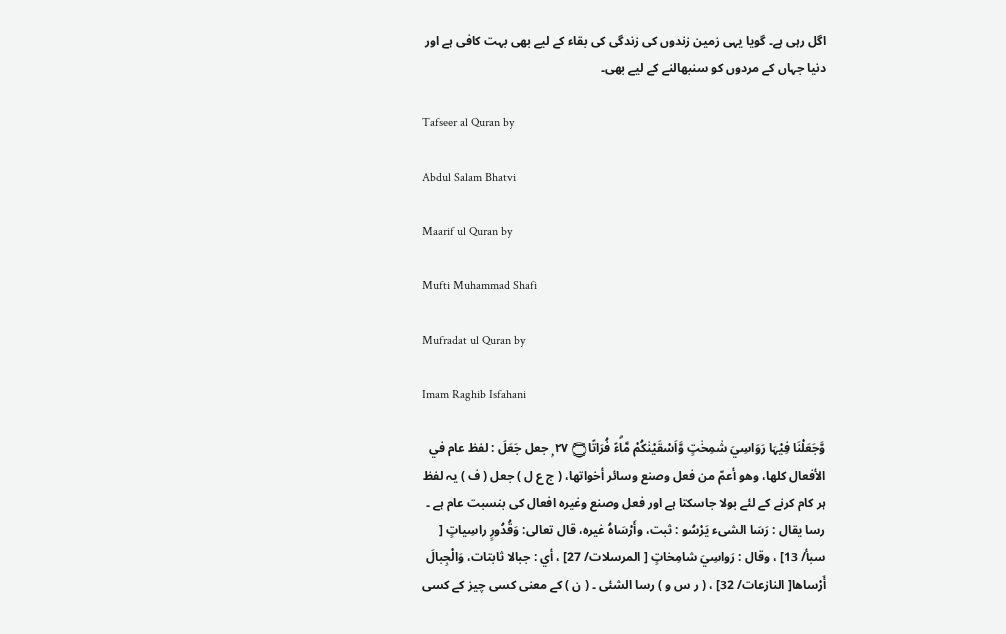اگل رہی ہے۔ گویا یہی زمین زندوں کی زندگی کی بقاء کے لیے بھی بہت کافی ہے اور دنیا جہاں کے مردوں کو سنبھالنے کے لیے بھی۔

Tafseer al Quran by

Abdul Salam Bhatvi

Maarif ul Quran by

Mufti Muhammad Shafi

Mufradat ul Quran by

Imam Raghib Isfahani

وَّجَعَلْنَا فِيْہَا رَوَاسِيَ شٰمِخٰتٍ وَّاَسْقَيْنٰكُمْ مَّاۗءً فُرَاتًا۝ ٢٧ ۭ جعل جَعَلَ : لفظ عام في الأفعال کلها، وهو أعمّ من فعل وصنع وسائر أخواتها، ( ج ع ل ) جعل ( ف ) یہ لفظ ہر کام کرنے کے لئے بولا جاسکتا ہے اور فعل وصنع وغیرہ افعال کی بنسبت عام ہے ۔ رسا يقال : رَسَا الشیء يَرْسُو : ثبت، وأَرْسَاهُ غيره، قال تعالی: وَقُدُورٍ راسِياتٍ [ سبأ/ 13] ، وقال : رَواسِيَ شامِخاتٍ [ المرسلات/ 27] ، أي : جبالا ثابتات، وَالْجِبالَ أَرْساها[ النازعات/ 32] ، ( ر س و ) رسا الشئی ۔ ( ن ) کے معنی کسی چیز کے کسی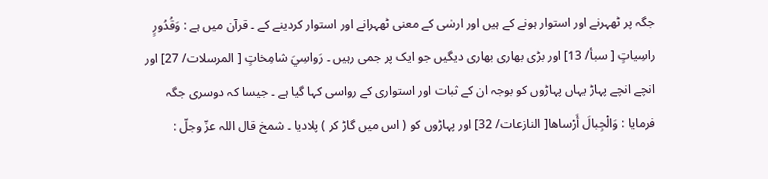جگہ پر ٹھہرنے اور استوار ہونے کے ہیں اور ارسٰی کے معنی ٹھہرانے اور استوار کردینے کے ۔ قرآن میں ہے : وَقُدُورٍ راسِياتٍ [ سبأ/ 13] اور بڑی بھاری بھاری دیگیں جو ایک پر جمی رہیں ۔ رَواسِيَ شامِخاتٍ [ المرسلات/ 27] اور انچے انچے پہاڑ یہاں پہاڑوں کو بوجہ ان کے ثبات اور استواری کے رواسی کہا گیا ہے ۔ جیسا کہ دوسری جگہ فرمایا : وَالْجِبالَ أَرْساها[ النازعات/ 32] اور پہاڑوں کو ( اس میں گاڑ کر ) پلادیا ۔ شمخ قال اللہ عزّ وجلّ :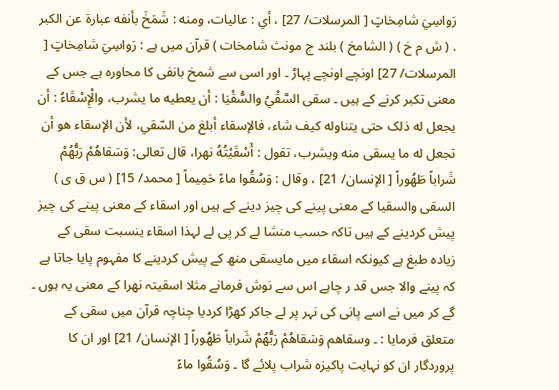رَواسِيَ شامِخاتٍ [ المرسلات/ 27] ، أي : عالیات، ومنه : شَمَخَ بأنفه عبارة عن الکبر . ( ش م خ ) ( الشامخ ) بلند ج مونث شامخات ) قرآن میں ہے : رَواسِيَ شامِخاتٍ [ المرسلات/ 27] اونچے اونچے پہاڑ ۔ اور اسی سے شمخ بانفی کا محاورہ ہے جس کے معنی تکبر کرنے کے ہیں ۔ سقی السَّقْيُ والسُّقْيَا : أن يعطيه ما يشرب، والْإِسْقَاءُ : أن يجعل له ذلک حتی يتناوله كيف شاء، فالإسقاء أبلغ من السّقي، لأن الإسقاء هو أن تجعل له ما يسقی منه ويشرب، تقول : أَسْقَيْتُهُ نهرا، قال تعالی: وَسَقاهُمْ رَبُّهُمْ شَراباً طَهُوراً [ الإنسان/ 21] ، وقال : وَسُقُوا ماءً حَمِيماً [ محمد/ 15] ( س ق ی ) السقی والسقیا کے معنی پینے کی چیز دینے کے ہیں اور اسقاء کے معنی پینے کی چیز پیش کردینے کے ہیں تاکہ حسب منشا لے کر پی لے لہذا اسقاء ینسبت سقی کے زیادہ طبغ ہے کیونکہ اسقاء میں مایسقی منھ کے پیش کردینے کا مفہوم پایا جاتا ہے کہ پینے والا جس قد ر چاہے اس سے نوش فرمانے مثلا اسقیتہ نھرا کے معنی یہ ہوں ۔ گے کر میں نے اسے پانی کی نہر پر لے جاکر کھڑا کردیا چناچہ قرآن میں سقی کے متعلق فرمایا : ۔ وسقاھم وَسَقاهُمْ رَبُّهُمْ شَراباً طَهُوراً [ الإنسان/ 21] اور ان کا پروردگار ان کو نہایت پاکیزہ شراب پلائے گا ۔ وَسُقُوا ماءً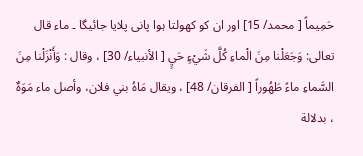حَمِيماً [ محمد/ 15] اور ان کو کھولتا ہوا پانی پلایا جائیگا ۔ ماء قال تعالی: وَجَعَلْنا مِنَ الْماءِ كُلَّ شَيْءٍ حَيٍ [ الأنبیاء/ 30] ، وقال : وَأَنْزَلْنا مِنَ السَّماءِ ماءً طَهُوراً [ الفرقان/ 48] ، ويقال مَاهُ بني فلان، وأصل ماء مَوَهٌ ، بدلالة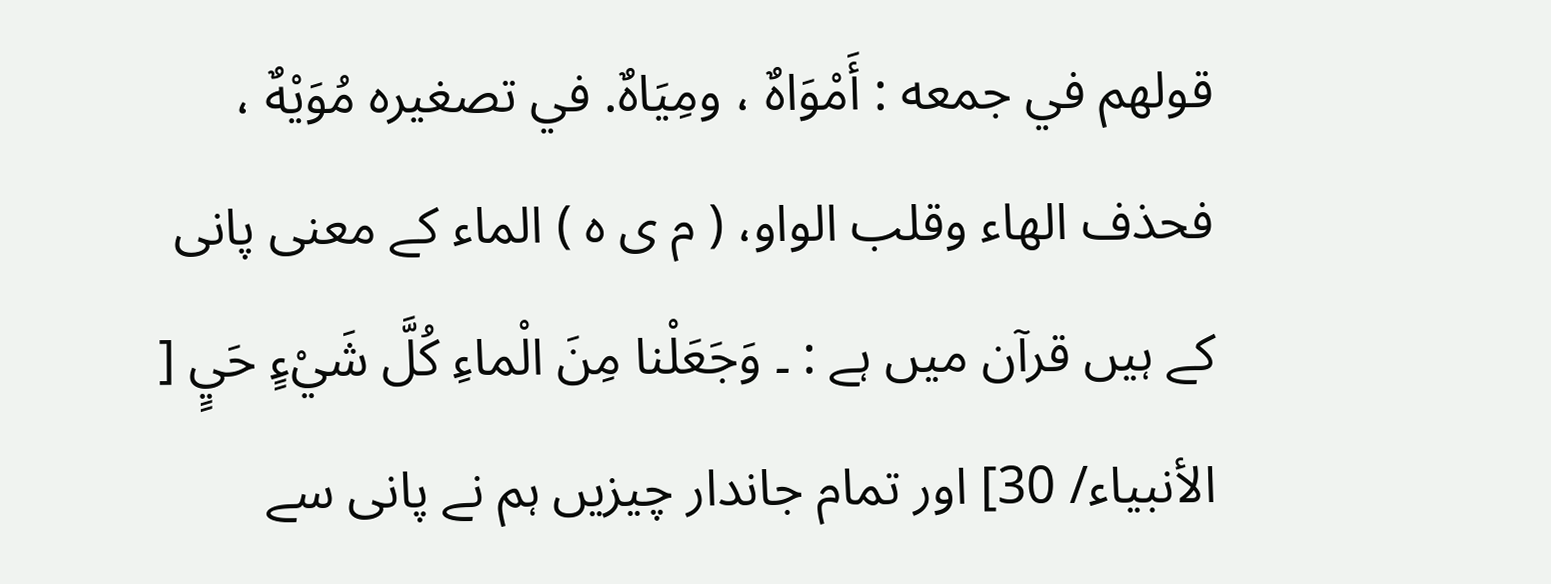قولهم في جمعه : أَمْوَاهٌ ، ومِيَاهٌ. في تصغیره مُوَيْهٌ ، فحذف الهاء وقلب الواو، ( م ی ہ ) الماء کے معنی پانی کے ہیں قرآن میں ہے : ۔ وَجَعَلْنا مِنَ الْماءِ كُلَّ شَيْءٍ حَيٍ [ الأنبیاء/ 30] اور تمام جاندار چیزیں ہم نے پانی سے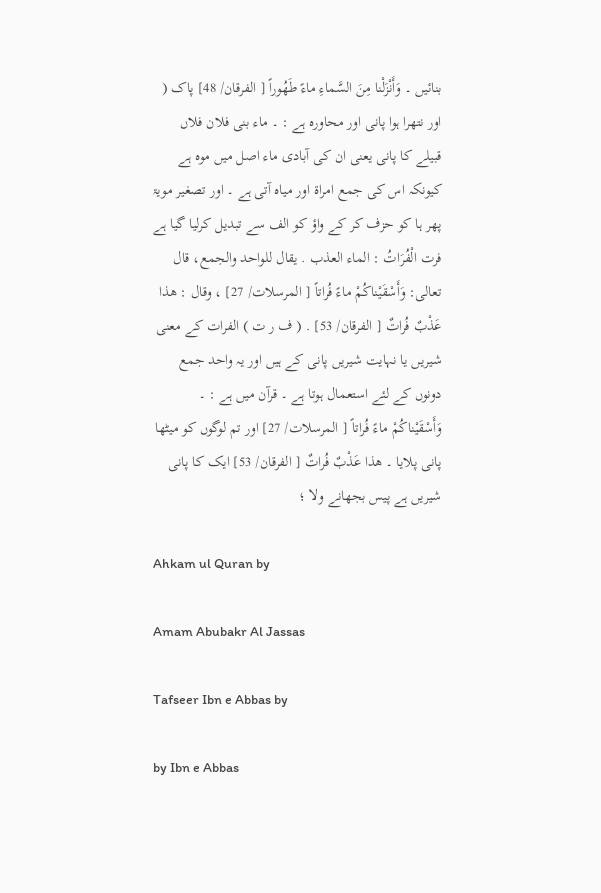بنائیں ۔ وَأَنْزَلْنا مِنَ السَّماءِ ماءً طَهُوراً [ الفرقان/ 48] پاک ( اور نتھرا ہوا پانی اور محاورہ ہے : ۔ ماء بنی فلان فلاں قبیلے کا پانی یعنی ان کی آبادی ماء اصل میں موہ ہے کیونکہ اس کی جمع امراۃ اور میاہ آتی ہے ۔ اور تصغیر مویۃ پھر ہا کو حزف کر کے واؤ کو الف سے تبدیل کرلیا گیا ہے فرت الْفُرَاتُ : الماء العذب . يقال للواحد والجمع، قال تعالی: وَأَسْقَيْناكُمْ ماءً فُراتاً [ المرسلات/ 27] ، وقال : هذا عَذْبٌ فُراتٌ [ الفرقان/ 53] . ( ف ر ت ) الفرات کے معنی شیریں یا نہایت شیریں پانی کے ہیں اور یہ واحد جمع دونوں کے لئے استعمال ہوتا ہے ۔ قرآن میں ہے : ۔ وَأَسْقَيْناكُمْ ماءً فُراتاً [ المرسلات/ 27] اور تم لوگوں کو میٹھا پانی پلایا ۔ هذا عَذْبٌ فُراتٌ [ الفرقان/ 53] ایک کا پانی شیریں ہے پیس بجھانے ولا ؛

Ahkam ul Quran by

Amam Abubakr Al Jassas

Tafseer Ibn e Abbas by

by Ibn e Abbas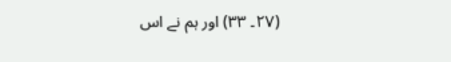(٢٧۔ ٣٣) اور ہم نے اس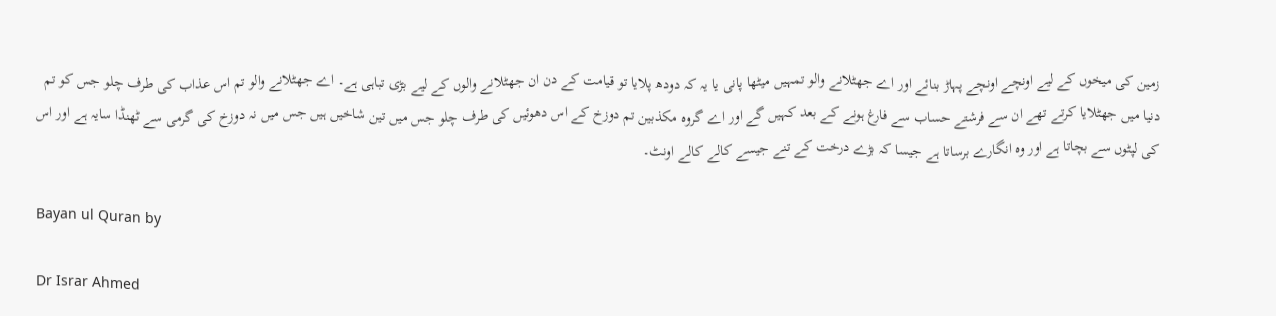زمین کی میخوں کے لیے اونچے اونچے پہاڑ بنائے اور اے جھٹلانے والو تمہیں میٹھا پانی یا یہ کہ دودھ پلایا تو قیامت کے دن ان جھٹلانے والوں کے لیے بڑی تباہی ہے۔ اے جھٹلانے والو تم اس عذاب کی طرف چلو جس کو تم دنیا میں جھٹلایا کرتے تھے ان سے فرشتے حساب سے فارغ ہونے کے بعد کہیں گے اور اے گروہ مکذبین تم دوزخ کے اس دھوئیں کی طرف چلو جس میں تین شاخیں ہیں جس میں نہ دوزخ کی گرمی سے ٹھنڈا سایہ ہے اور اس کی لپٹوں سے بچاتا ہے اور وہ انگارے برساتا ہے جیسا کہ بڑے درخت کے تنے جیسے کالے کالے اونٹ۔

Bayan ul Quran by

Dr Israr Ahmed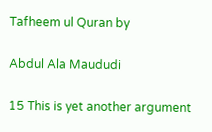Tafheem ul Quran by

Abdul Ala Maududi

15 This is yet another argument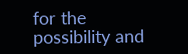for the possibility and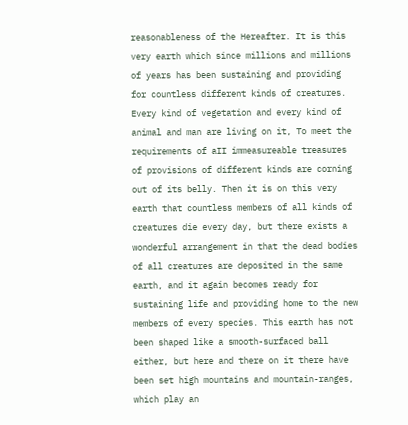reasonableness of the Hereafter. It is this very earth which since millions and millions of years has been sustaining and providing for countless different kinds of creatures. Every kind of vegetation and every kind of animal and man are living on it, To meet the requirements of aII immeasureable treasures of provisions of different kinds are corning out of its belly. Then it is on this very earth that countless members of all kinds of creatures die every day, but there exists a wonderful arrangement in that the dead bodies of all creatures are deposited in the same earth, and it again becomes ready for sustaining life and providing home to the new members of every species. This earth has not been shaped like a smooth-surfaced ball either, but here and there on it there have been set high mountains and mountain-ranges, which play an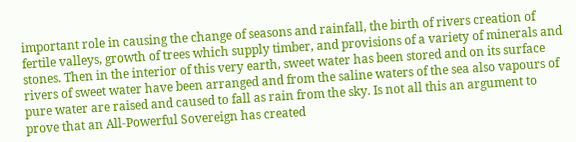important role in causing the change of seasons and rainfall, the birth of rivers creation of fertile valleys, growth of trees which supply timber, and provisions of a variety of minerals and stones. Then in the interior of this very earth, sweet water has been stored and on its surface rivers of sweet water have been arranged and from the saline waters of the sea also vapours of pure water are raised and caused to fall as rain from the sky. Is not all this an argument to prove that an All-Powerful Sovereign has created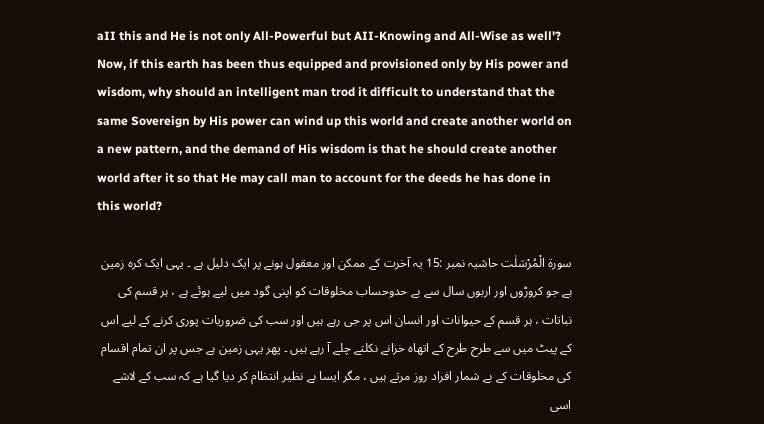aII this and He is not only All-Powerful but AII-Knowing and All-Wise as well'? Now, if this earth has been thus equipped and provisioned only by His power and wisdom, why should an intelligent man trod it difficult to understand that the same Sovereign by His power can wind up this world and create another world on a new pattern, and the demand of His wisdom is that he should create another world after it so that He may call man to account for the deeds he has done in this world?

سورة الْمُرْسَلٰت حاشیہ نمبر :15 یہ آخرت کے ممکن اور معقول ہونے پر ایک دلیل ہے ۔ یہی ایک کرہ زمین ہے جو کروڑوں اور اربوں سال سے بے حدوحساب مخلوقات کو اپنی گود میں لیے ہوئے ہے ، ہر قسم کی نباتات ، ہر قسم کے حیوانات اور انسان اس پر جی رہے ہیں اور سب کی ضروریات پوری کرنے کے لیے اس کے پیٹ میں سے طرح طرح کے اتھاہ خزانے نکلتے چلے آ رہے ہیں ۔ پھر یہی زمین ہے جس پر ان تمام اقسام کی مخلوقات کے بے شمار افراد روز مرتے ہیں ، مگر ایسا بے نظیر انتظام کر دیا گیا ہے کہ سب کے لاشے اسی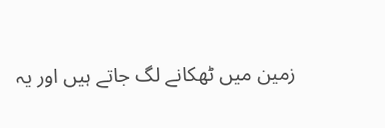زمین میں ٹھکانے لگ جاتے ہیں اور یہ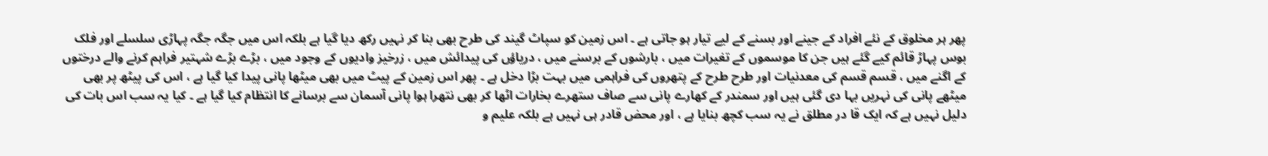پھر ہر مخلوق کے نئے افراد کے جینے اور بسنے کے لیے تیار ہو جاتی ہے ۔ اس زمین کو سپاٹ گیند کی طرح بھی بنا کر نہیں رکھ دیا گیا ہے بلکہ اس میں جگہ جگہ پہاڑی سلسلے اور فلک بوس پہاڑ قائم کیے گئے ہیں جن کا موسموں کے تغیرات میں ، بارشوں کے برسنے میں ، دریاؤں کی پیدائش میں ، زرخیز وادیوں کے وجود میں ، بڑے بڑے شہتیر فراہم کرنے والے درختوں کے اگنے میں ، قسم قسم کی معدنیات اور طرح طرح کے پتھروں کی فراہمی میں بہت بڑا دخل ہے ۔ پھر اس زمین کے پیٹ میں بھی میٹھا پانی پیدا کیا گیا ہے ، اس کی پیٹھ پر بھی میٹھے پانی کی نہریں بہا دی گئی ہیں اور سمندر کے کھارے پانی سے صاف ستھرے بخارات اٹھا کر بھی نتھرا ہوا پانی آسمان سے برسانے کا انتظام کیا گیا ہے ۔ کیا یہ سب اس بات کی دلیل نہیں ہے کہ ایک قا در مطلق نے یہ سب کچھ بنایا ہے ، اور محض قادر ہی نہیں ہے بلکہ علیم و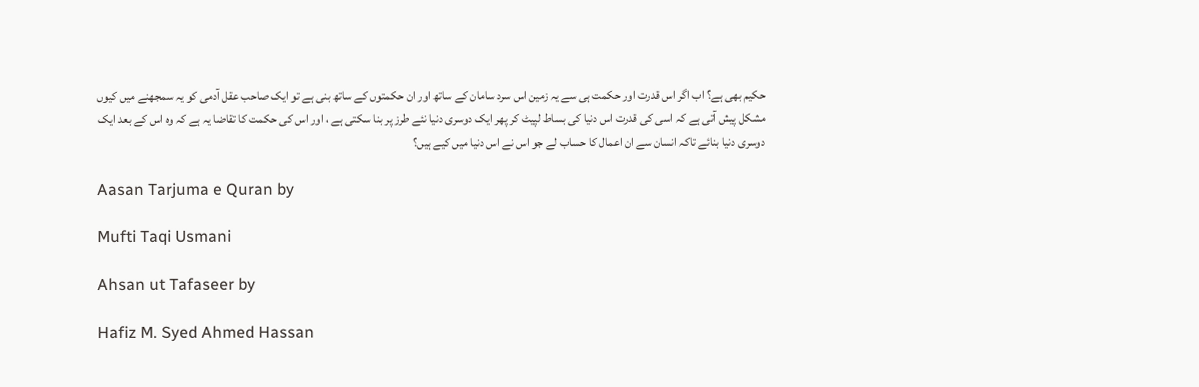حکیم بھی ہے؟ اب اگر اس قدرت اور حکمت ہی سے یہ زمین اس سرد سامان کے ساتھ اور ان حکمتوں کے ساتھ بنی ہے تو ایک صاحب عقل آدمی کو یہ سمجھنے میں کیوں مشکل پیش آتی ہے کہ اسی کی قدرت اس دنیا کی بساط لپیٹ کر پھر ایک دوسری دنیا نئے طرز پر بنا سکتی ہے ، اور اس کی حکمت کا تقاضا یہ ہے کہ وہ اس کے بعد ایک دوسری دنیا بنائے تاکہ انسان سے ان اعمال کا حساب لے جو اس نے اس دنیا میں کیے ہیں؟

Aasan Tarjuma e Quran by

Mufti Taqi Usmani

Ahsan ut Tafaseer by

Hafiz M. Syed Ahmed Hassan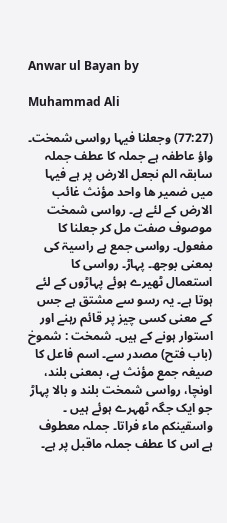Anwar ul Bayan by

Muhammad Ali

(77:27) وجعلنا فیہا رواسی شمخت۔ واؤ عاطفہ ہے جملہ کا عطف جملہ سابقہ الم نجعل الارض پر ہے فیہا میں ضمیر ھا واحد مؤنث غائب الارض کے لئے ہے۔ رواسی شمخت موصوف صفت مل کر جعلنا کا مفعول۔ رواسی جمع ہے راسیۃ کی بمعنی بوجھ۔ پہاڑ۔ رواسی کا استعمال ٹھیرے ہوئے پہاڑوں کے لئے ہوتا ہے۔ یہ رسو سے مشتق ہے جس کے معنی کسی چیز پر قائم رہنے اور استوار ہونے کے ہیں۔ شمخت : شموخ (باب فتح) مصدر سے۔ اسم فاعل کا صیغہ جمع مؤنث ہے، بمعنی بلند، اونچا، رواسی شمخت بلند و بالا پہاڑ جو ایک جگہ ٹھہرے ہوئے ہیں ۔ واسقینکم ماء فراتا۔ جملہ معطوف ہے اس کا عطف جملہ ماقبل پر ہے۔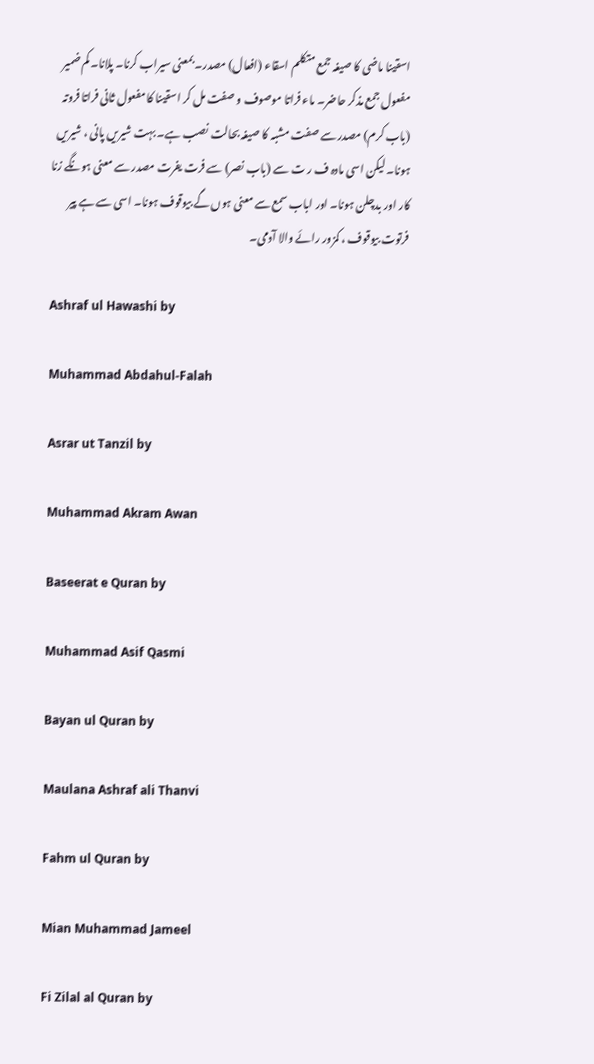اسقینا ماضی کا صیغہ جمع متکلم اسقاء (افعال) مصدر۔ بمعنی سیراب کرنا۔ پلانا۔ کم ضمیر مفعول جمع مذکر حاضر۔ ماء فراتا موصوف و صفت مل کر اسقینا کا مفعول ثانی فراتا فروتہ (باب کرم) مصدر سے صفت مشبہ کا صیغہ بحالت نصب ہے۔ بہت شیریں پانی ، شیریں ہونا۔ لیکن اسی مادہ ف ر ت سے (باب نصر) سے فرت یفرت مصدر سے معنی ہونگے زنا کار اور بدچلن ہونا۔ اور اباب سمع سے معنی ہوں گے بیوقوف ہونا۔ اسی سے ہے پیر فرتوت بیوقوف ، کمزور رائے والا آدمی۔

Ashraf ul Hawashi by

Muhammad Abdahul-Falah

Asrar ut Tanzil by

Muhammad Akram Awan

Baseerat e Quran by

Muhammad Asif Qasmi

Bayan ul Quran by

Maulana Ashraf ali Thanvi

Fahm ul Quran by

Mian Muhammad Jameel

Fi Zilal al Quran by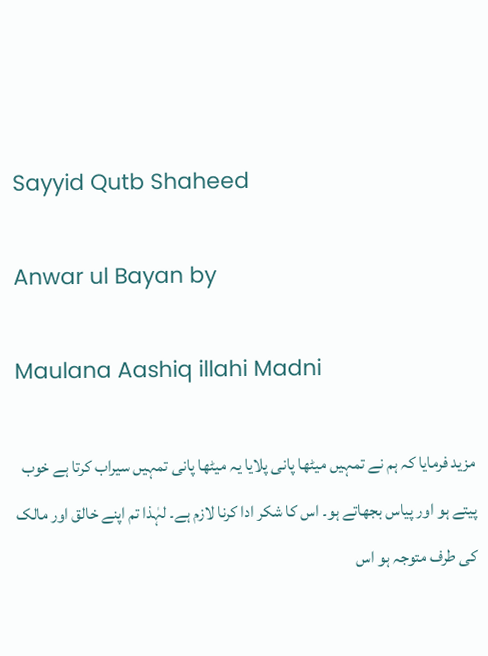Sayyid Qutb Shaheed

Anwar ul Bayan by

Maulana Aashiq illahi Madni

مزید فرمایا کہ ہم نے تمہیں میٹھا پانی پلایا یہ میٹھا پانی تمہیں سیراب کرتا ہے خوب پیتے ہو اور پیاس بجھاتے ہو۔ اس کا شکر ادا کرنا لازم ہے۔ لہٰذا تم اپنے خالق اور مالک کی طرف متوجہ ہو اس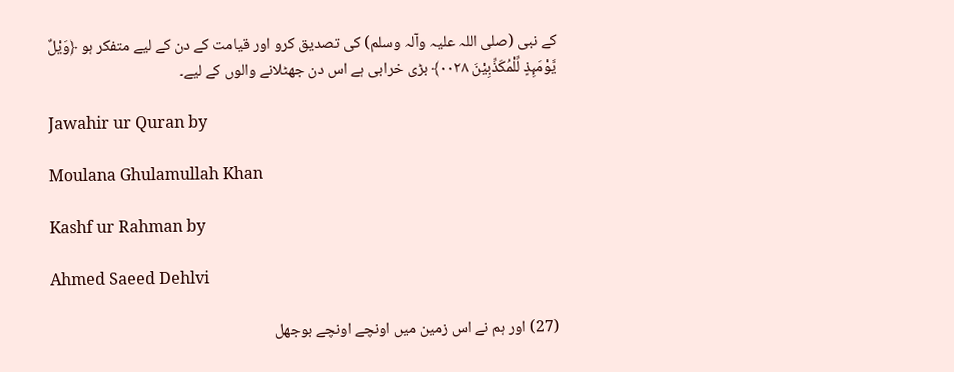کے نبی (صلی اللہ علیہ وآلہ وسلم) کی تصدیق کرو اور قیامت کے دن کے لیے متفکر ہو ﴿وَيْلٌ يَّوْمَىِٕذٍ لِّلْمُكَذِّبِيْنَ ٠٠٢٨﴾ بڑی خرابی ہے اس دن جھٹلانے والوں کے لیے۔

Jawahir ur Quran by

Moulana Ghulamullah Khan

Kashf ur Rahman by

Ahmed Saeed Dehlvi

(27) اور ہم نے اس زمین میں اونچے اونچے بوجھل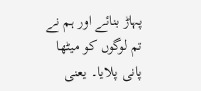پہاڑ بنائے اور ہم نے تم لوگوں کو میٹھا پانی پلایا۔ یعنی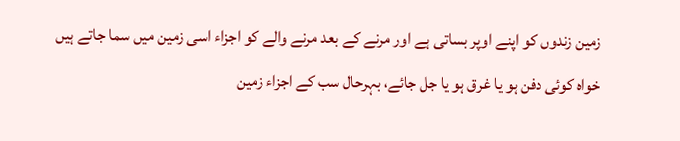زمین زندوں کو اپنے اوپر بساتی ہے اور مرنے کے بعد مرنے والے کو اجزاء اسی زمین میں سما جاتے ہیں خواہ کوئی دفن ہو یا غرق ہو یا جل جائے، بہرحال سب کے اجزاء زمین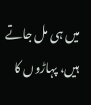میں ہی مل جاتے ہیں، پہاڑوں کا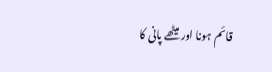قائم ہونا اور میٹھے پانی کا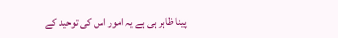پینا ظاہر ہی ہے یہ امور اس کی توحید کے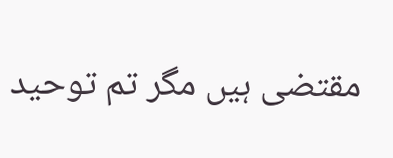مقتضی ہیں مگر تم توحید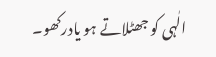الٰہی کو جھٹلاتے ہو یادرکھو۔